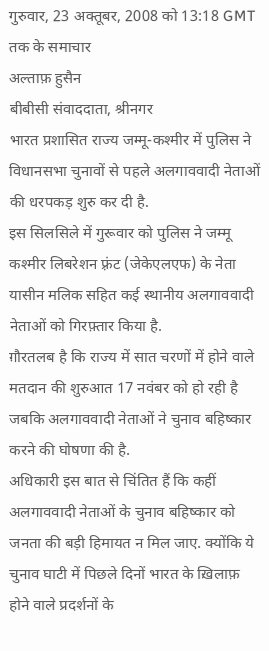गुरुवार, 23 अक्तूबर, 2008 को 13:18 GMT तक के समाचार
अल्ताफ़ हुसैन
बीबीसी संवाददाता, श्रीनगर
भारत प्रशासित राज्य जम्मू-कश्मीर में पुलिस ने विधानसभा चुनावों से पहले अलगाववादी नेताओं की धरपकड़ शुरु कर दी है.
इस सिलसिले में गुरूवार को पुलिस ने जम्मू कश्मीर लिबरेशन फ़्रंट (जेकेएलएफ) के नेता यासीन मलिक सहित कई स्थानीय अलगाववादी नेताओं को गिरफ़्तार किया है.
ग़ौरतलब है कि राज्य में सात चरणों में होने वाले मतदान की शुरुआत 17 नवंबर को हो रही है जबकि अलगाववादी नेताओं ने चुनाव बहिष्कार करने की घोषणा की है.
अधिकारी इस बात से चिंतित हैं कि कहीं अलगाववादी नेताओं के चुनाव बहिष्कार को जनता की बड़ी हिमायत न मिल जाए. क्योंकि ये चुनाव घाटी में पिछले दिनों भारत के ख़िलाफ़ होने वाले प्रदर्शनों के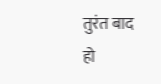तुरंत बाद हो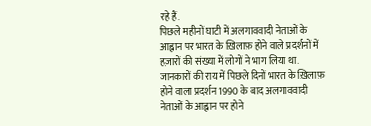रहे हैं.
पिछले महीनों घाटी में अलगाववादी नेताओं के आह्वान पर भारत के ख़िलाफ़ होने वाले प्रदर्शनों में हज़ारों की संख्या में लोगों ने भाग लिया था.
जानकारों की राय में पिछले दिनों भारत के ख़िलाफ़ होने वाला प्रदर्शन 1990 के बाद अलगाववादी नेताओं के आह्वान पर होने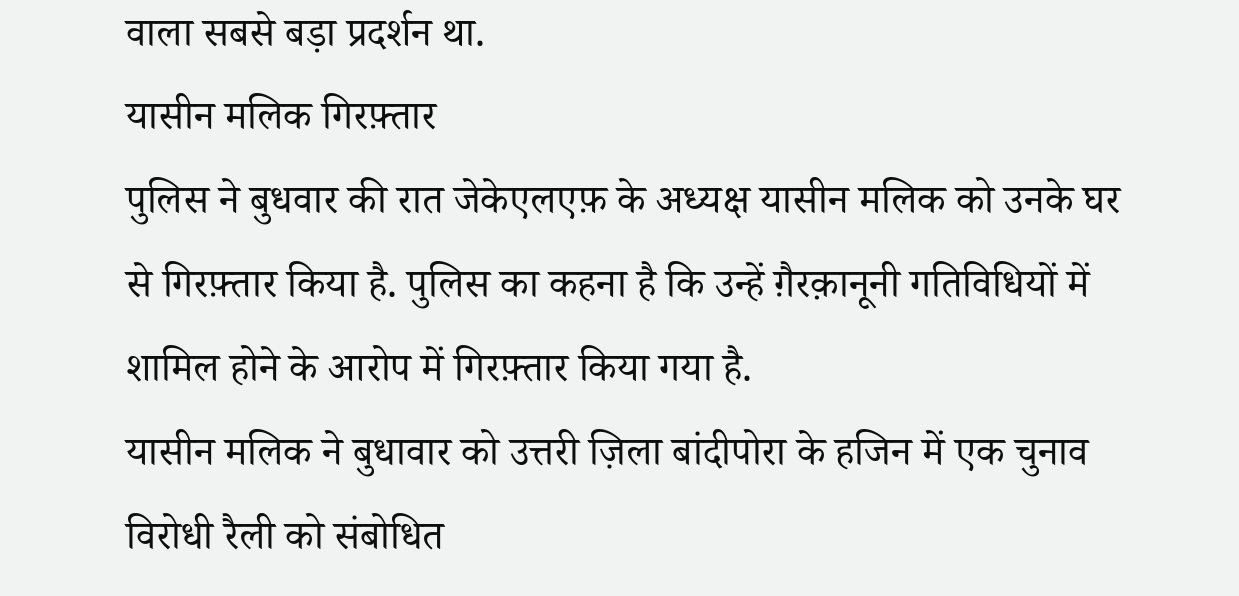वाला सबसे बड़ा प्रदर्शन था.
यासीन मलिक गिरफ़्तार
पुलिस ने बुधवार की रात जेकेएलएफ़ के अध्यक्ष यासीन मलिक को उनके घर से गिरफ़्तार किया है. पुलिस का कहना है कि उन्हें ग़ैरक़ानूनी गतिविधियों में शामिल होने के आरोप में गिरफ़्तार किया गया है.
यासीन मलिक ने बुधावार को उत्तरी ज़िला बांदीपोरा के हजिन में एक चुनाव विरोधी रैली को संबोधित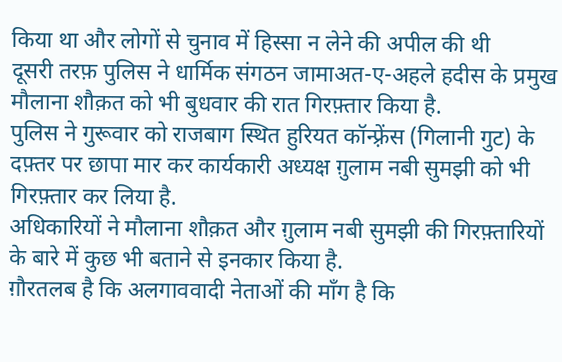किया था और लोगों से चुनाव में हिस्सा न लेने की अपील की थी
दूसरी तरफ़ पुलिस ने धार्मिक संगठन जामाअत-ए-अहले हदीस के प्रमुख मौलाना शौक़त को भी बुधवार की रात गिरफ़्तार किया है.
पुलिस ने गुरूवार को राजबाग स्थित हुरियत कॉन्फ़्रेंस (गिलानी गुट) के दफ़्तर पर छापा मार कर कार्यकारी अध्यक्ष ग़ुलाम नबी सुमझी को भी गिरफ़्तार कर लिया है.
अधिकारियों ने मौलाना शौक़त और ग़ुलाम नबी सुमझी की गिरफ़्तारियों के बारे में कुछ भी बताने से इनकार किया है.
ग़ौरतलब है कि अलगाववादी नेताओं की माँग है कि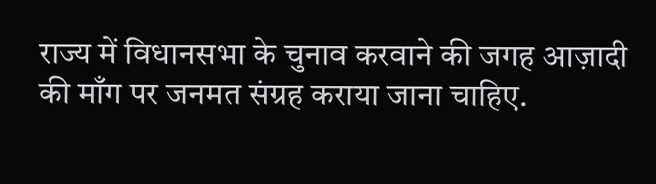राज्य में विधानसभा के चुनाव करवाने की जगह आज़ादी की माँग पर जनमत संग्रह कराया जाना चाहिए.